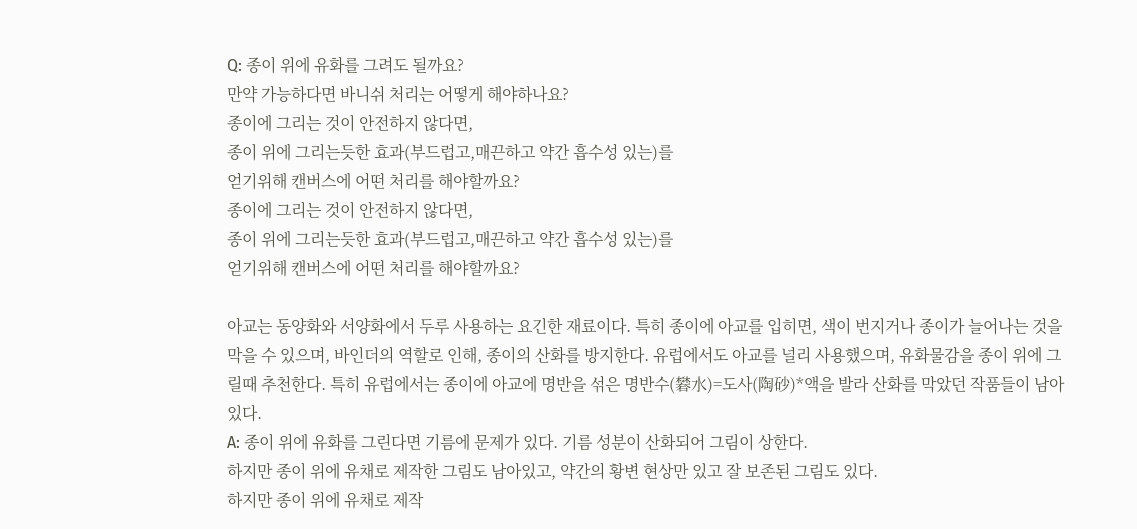Q: 종이 위에 유화를 그려도 될까요?
만약 가능하다면 바니쉬 처리는 어떻게 해야하나요?
종이에 그리는 것이 안전하지 않다면,
종이 위에 그리는듯한 효과(부드럽고,매끈하고 약간 흡수성 있는)를
얻기위해 캔버스에 어떤 처리를 해야할까요?
종이에 그리는 것이 안전하지 않다면,
종이 위에 그리는듯한 효과(부드럽고,매끈하고 약간 흡수성 있는)를
얻기위해 캔버스에 어떤 처리를 해야할까요?

아교는 동양화와 서양화에서 두루 사용하는 요긴한 재료이다. 특히 종이에 아교를 입히면, 색이 번지거나 종이가 늘어나는 것을 막을 수 있으며, 바인더의 역할로 인해, 종이의 산화를 방지한다. 유럽에서도 아교를 널리 사용했으며, 유화물감을 종이 위에 그릴때 추천한다. 특히 유럽에서는 종이에 아교에 명반을 섞은 명반수(礬水)=도사(陶砂)*액을 발라 산화를 막았던 작품들이 남아있다.
A: 종이 위에 유화를 그린다면 기름에 문제가 있다. 기름 성분이 산화되어 그림이 상한다.
하지만 종이 위에 유채로 제작한 그림도 남아있고, 약간의 황변 현상만 있고 잘 보존된 그림도 있다.
하지만 종이 위에 유채로 제작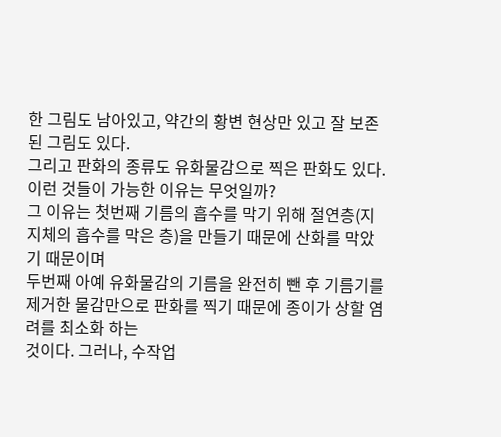한 그림도 남아있고, 약간의 황변 현상만 있고 잘 보존된 그림도 있다.
그리고 판화의 종류도 유화물감으로 찍은 판화도 있다. 이런 것들이 가능한 이유는 무엇일까?
그 이유는 첫번째 기름의 흡수를 막기 위해 절연층(지지체의 흡수를 막은 층)을 만들기 때문에 산화를 막았기 때문이며
두번째 아예 유화물감의 기름을 완전히 뺀 후 기름기를 제거한 물감만으로 판화를 찍기 때문에 종이가 상할 염려를 최소화 하는
것이다. 그러나, 수작업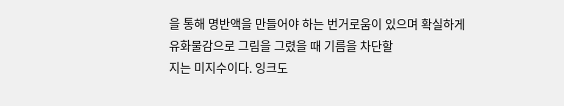을 통해 명반액을 만들어야 하는 번거로움이 있으며 확실하게 유화물감으로 그림을 그렸을 때 기름을 차단할
지는 미지수이다. 잉크도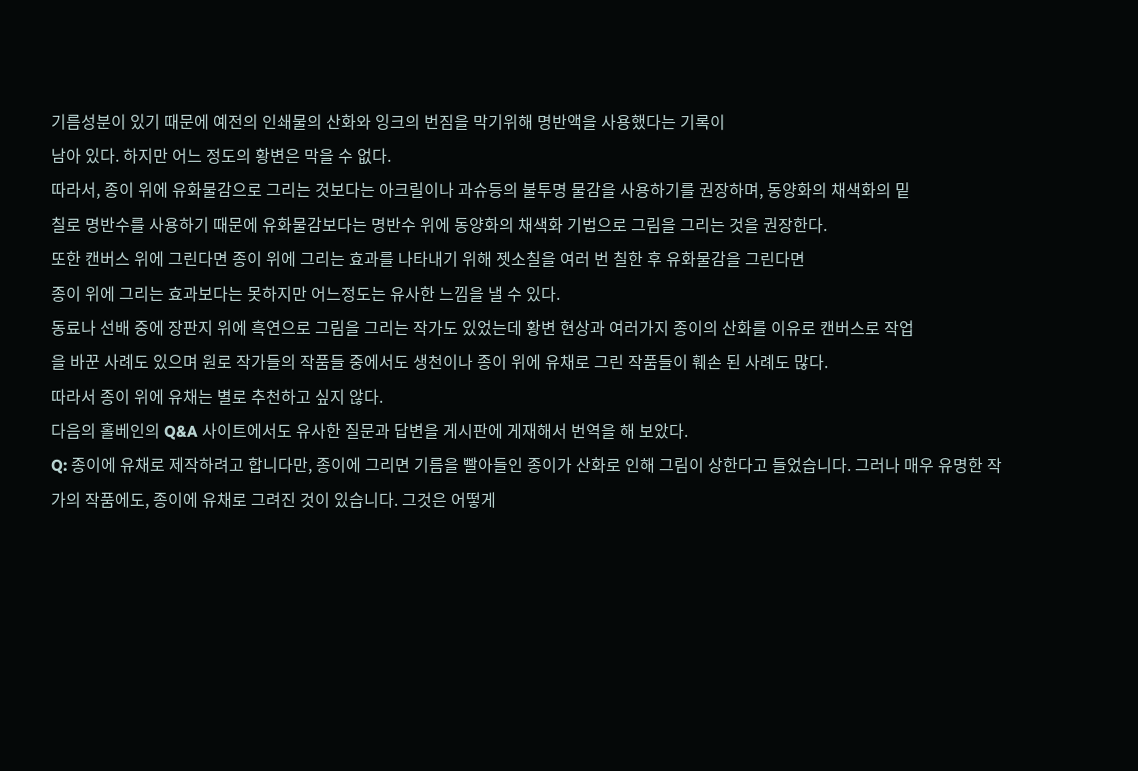기름성분이 있기 때문에 예전의 인쇄물의 산화와 잉크의 번짐을 막기위해 명반액을 사용했다는 기록이
남아 있다. 하지만 어느 정도의 황변은 막을 수 없다.
따라서, 종이 위에 유화물감으로 그리는 것보다는 아크릴이나 과슈등의 불투명 물감을 사용하기를 권장하며, 동양화의 채색화의 밑
칠로 명반수를 사용하기 때문에 유화물감보다는 명반수 위에 동양화의 채색화 기법으로 그림을 그리는 것을 권장한다.
또한 캔버스 위에 그린다면 종이 위에 그리는 효과를 나타내기 위해 젯소칠을 여러 번 칠한 후 유화물감을 그린다면
종이 위에 그리는 효과보다는 못하지만 어느정도는 유사한 느낌을 낼 수 있다.
동료나 선배 중에 장판지 위에 흑연으로 그림을 그리는 작가도 있었는데 황변 현상과 여러가지 종이의 산화를 이유로 캔버스로 작업
을 바꾼 사례도 있으며 원로 작가들의 작품들 중에서도 생천이나 종이 위에 유채로 그린 작품들이 훼손 된 사례도 많다.
따라서 종이 위에 유채는 별로 추천하고 싶지 않다.
다음의 홀베인의 Q&A 사이트에서도 유사한 질문과 답변을 게시판에 게재해서 번역을 해 보았다.
Q: 종이에 유채로 제작하려고 합니다만, 종이에 그리면 기름을 빨아들인 종이가 산화로 인해 그림이 상한다고 들었습니다. 그러나 매우 유명한 작가의 작품에도, 종이에 유채로 그려진 것이 있습니다. 그것은 어떻게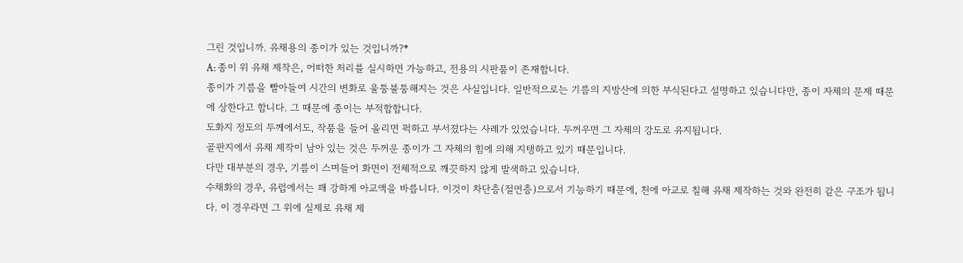그린 것입니까. 유채용의 종이가 있는 것입니까?*
A: 종이 위 유채 제작은, 어떠한 처리를 실시하면 가능하고, 전용의 시판품이 존재합니다.
종이가 기름을 빨아들여 시간의 변화로 울퉁불퉁해지는 것은 사실입니다. 일반적으로는 기름의 지방산에 의한 부식된다고 설명하고 있습니다만, 종이 자체의 문제 때문에 상한다고 합니다. 그 때문에 종이는 부적합합니다.
도화지 정도의 두께에서도, 작품을 들어 올리면 퍽하고 부서졌다는 사례가 있었습니다. 두꺼우면 그 자체의 강도로 유지됩니다.
골판지에서 유채 제작이 남아 있는 것은 두꺼운 종이가 그 자체의 힘에 의해 지탱하고 있기 때문입니다.
다만 대부분의 경우, 기름이 스며들어 화면이 전체적으로 깨끗하지 않게 발색하고 있습니다.
수채화의 경우, 유럽에서는 꽤 강하게 아교액을 바릅니다. 이것이 차단층(절연층)으로서 기능하기 때문에, 천에 아교로 칠해 유채 제작하는 것와 완전히 같은 구조가 됩니다. 이 경우라면 그 위에 실제로 유채 제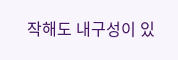작해도 내구성이 있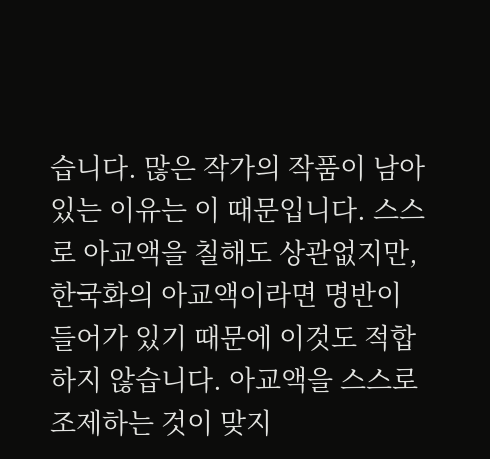습니다. 많은 작가의 작품이 남아 있는 이유는 이 때문입니다. 스스로 아교액을 칠해도 상관없지만, 한국화의 아교액이라면 명반이 들어가 있기 때문에 이것도 적합하지 않습니다. 아교액을 스스로 조제하는 것이 맞지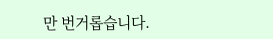만 번거롭습니다.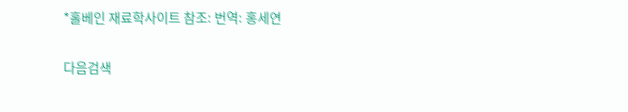*홀베인 재료학사이트 참조: 번역: 홍세연

다음검색